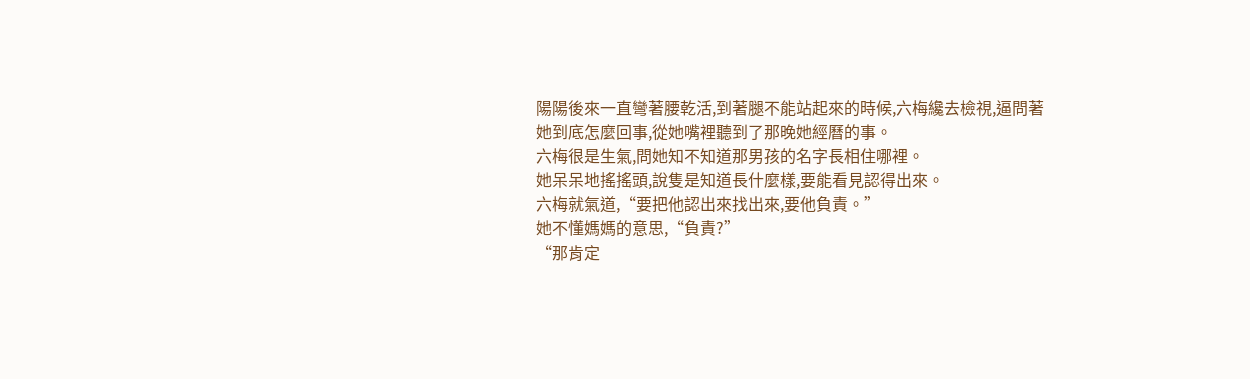陽陽後來一直彎著腰乾活,到著腿不能站起來的時候,六梅纔去檢視,逼問著她到底怎麼回事,從她嘴裡聽到了那晚她經曆的事。
六梅很是生氣,問她知不知道那男孩的名字長相住哪裡。
她呆呆地搖搖頭,說隻是知道長什麼樣,要能看見認得出來。
六梅就氣道,“要把他認出來找出來,要他負責。”
她不懂媽媽的意思,“負責?”
“那肯定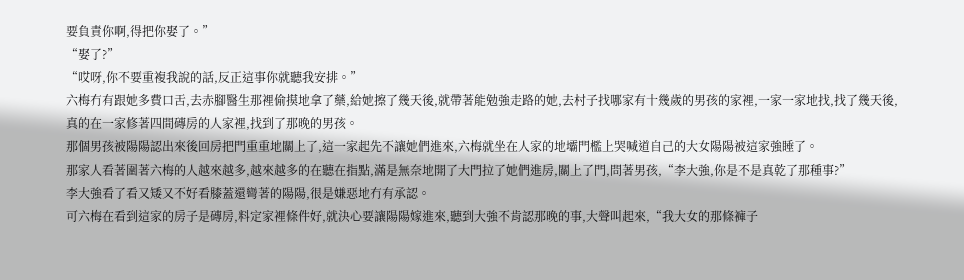要負責你啊,得把你娶了。”
“娶了?”
“哎呀,你不要重複我說的話,反正這事你就聽我安排。”
六梅冇有跟她多費口舌,去赤腳醫生那裡偷摸地拿了藥,給她擦了幾天後,就帶著能勉強走路的她,去村子找哪家有十幾歲的男孩的家裡,一家一家地找,找了幾天後,真的在一家修著四間磚房的人家裡,找到了那晚的男孩。
那個男孩被陽陽認出來後回房把門重重地關上了,這一家起先不讓她們進來,六梅就坐在人家的地壩門檻上哭喊道自己的大女陽陽被這家強睡了。
那家人看著圍著六梅的人越來越多,越來越多的在聽在指點,滿是無奈地開了大門拉了她們進房,關上了門,問著男孩,“李大強,你是不是真乾了那種事?”
李大強看了看又矮又不好看膝蓋還彎著的陽陽,很是嫌惡地冇有承認。
可六梅在看到這家的房子是磚房,料定家裡條件好,就決心要讓陽陽嫁進來,聽到大強不肯認那晚的事,大聲叫起來,“我大女的那條褲子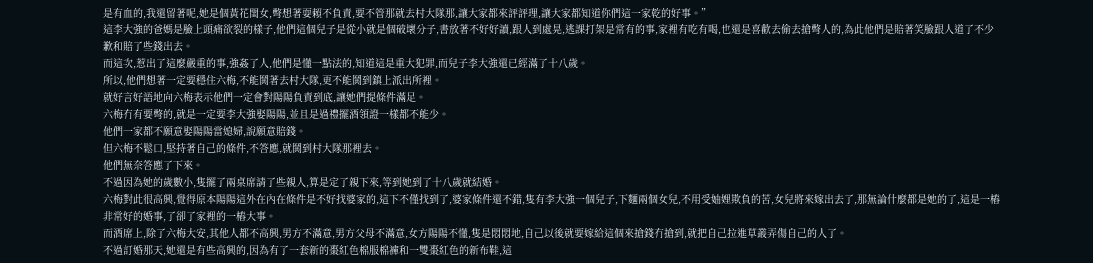是有血的,我還留著呢,她是個黃花閨女,彆想著耍賴不負責,要不管那就去村大隊那,讓大家都來評評理,讓大家都知道你們這一家乾的好事。”
這李大強的爸媽是臉上頭痛欲裂的樣子,他們這個兒子是從小就是個破壞分子,書放著不好好讀,跟人到處晃,逃課打架是常有的事,家裡有吃有喝,也還是喜歡去偷去搶彆人的,為此他們是賠著笑臉跟人道了不少歉和賠了些錢出去。
而這次,惹出了這麼嚴重的事,強姦了人,他們是懂一點法的,知道這是重大犯罪,而兒子李大強還已經滿了十八歲。
所以,他們想著一定要穩住六梅,不能鬨著去村大隊,更不能鬨到鎮上派出所裡。
就好言好語地向六梅表示他們一定會對陽陽負責到底,讓她們提條件滿足。
六梅冇有要彆的,就是一定要李大強娶陽陽,並且是過禮擺酒領證一樣都不能少。
他們一家都不願意娶陽陽當媳婦,說願意賠錢。
但六梅不鬆口,堅持著自己的條件,不答應,就鬨到村大隊那裡去。
他們無奈答應了下來。
不過因為她的歲數小,隻擺了兩桌席請了些親人,算是定了親下來,等到她到了十八歲就結婚。
六梅對此很高興,覺得原本陽陽這外在內在條件是不好找婆家的,這下不僅找到了,婆家條件還不錯,隻有李大強一個兒子,下麵兩個女兒,不用受妯娌欺負的苦,女兒將來嫁出去了,那無論什麼都是她的了,這是一樁非常好的婚事,了卻了家裡的一樁大事。
而酒席上,除了六梅大安,其他人都不高興,男方不滿意,男方父母不滿意,女方陽陽不懂,隻是悶悶地,自己以後就要嫁給這個來搶錢冇搶到,就把自己拉進草叢弄傷自己的人了。
不過訂婚那天,她還是有些高興的,因為有了一套新的棗紅色棉服棉褲和一雙棗紅色的新布鞋,這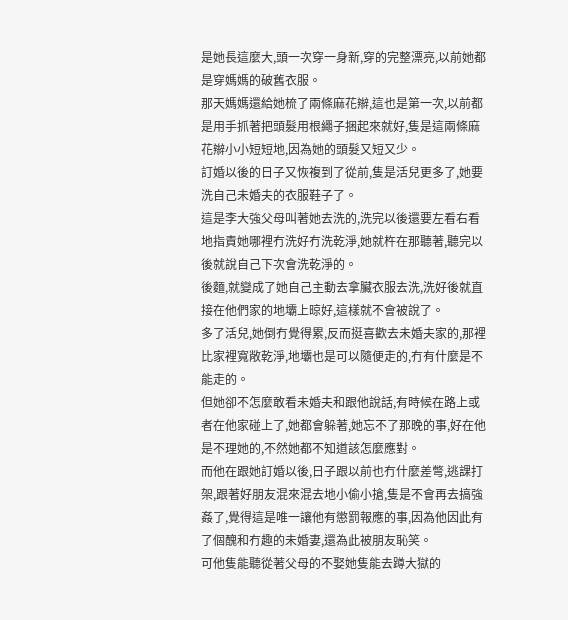是她長這麼大,頭一次穿一身新,穿的完整漂亮,以前她都是穿媽媽的破舊衣服。
那天媽媽還給她梳了兩條麻花辮,這也是第一次,以前都是用手抓著把頭髮用根繩子捆起來就好,隻是這兩條麻花辮小小短短地,因為她的頭髮又短又少。
訂婚以後的日子又恢複到了從前,隻是活兒更多了,她要洗自己未婚夫的衣服鞋子了。
這是李大強父母叫著她去洗的,洗完以後還要左看右看地指責她哪裡冇洗好冇洗乾淨,她就杵在那聽著,聽完以後就說自己下次會洗乾淨的。
後麵,就變成了她自己主動去拿臟衣服去洗,洗好後就直接在他們家的地壩上晾好,這樣就不會被說了。
多了活兒,她倒冇覺得累,反而挺喜歡去未婚夫家的,那裡比家裡寬敞乾淨,地壩也是可以隨便走的,冇有什麼是不能走的。
但她卻不怎麼敢看未婚夫和跟他說話,有時候在路上或者在他家碰上了,她都會躲著,她忘不了那晚的事,好在他是不理她的,不然她都不知道該怎麼應對。
而他在跟她訂婚以後,日子跟以前也冇什麼差彆,逃課打架,跟著好朋友混來混去地小偷小搶,隻是不會再去搞強姦了,覺得這是唯一讓他有懲罰報應的事,因為他因此有了個醜和冇趣的未婚妻,還為此被朋友恥笑。
可他隻能聽從著父母的不娶她隻能去蹲大獄的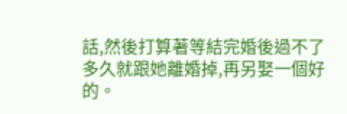話,然後打算著等結完婚後過不了多久就跟她離婚掉,再另娶一個好的。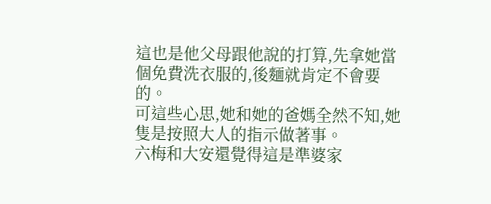這也是他父母跟他說的打算,先拿她當個免費洗衣服的,後麵就肯定不會要的。
可這些心思,她和她的爸媽全然不知,她隻是按照大人的指示做著事。
六梅和大安還覺得這是準婆家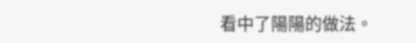看中了陽陽的做法。